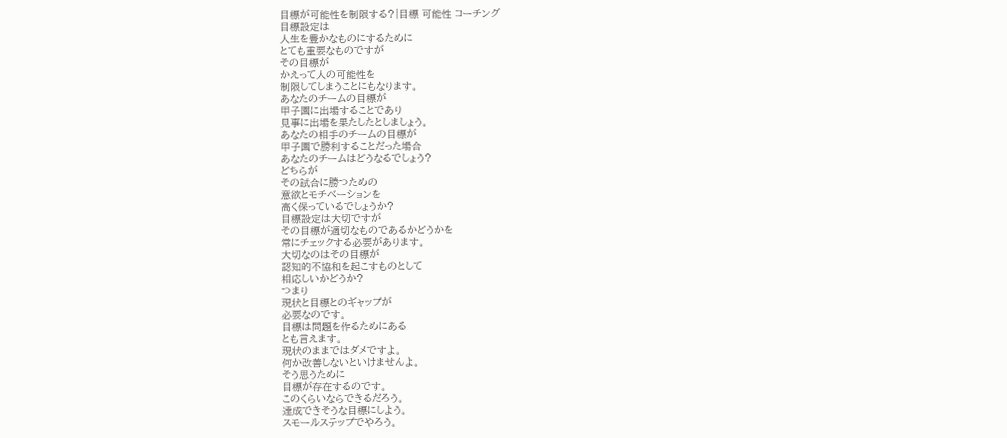目標が可能性を制限する?|目標 可能性 コーチング
目標設定は
人生を豊かなものにするために
とても重要なものですが
その目標が
かえって人の可能性を
制限してしまうことにもなります。
あなたのチームの目標が
甲子園に出場することであり
見事に出場を果たしたとしましょう。
あなたの相手のチームの目標が
甲子園で勝利することだった場合
あなたのチームはどうなるでしょう?
どちらが
その試合に勝つための
意欲とモチベーションを
高く保っているでしょうか?
目標設定は大切ですが
その目標が適切なものであるかどうかを
常にチェックする必要があります。
大切なのはその目標が
認知的不協和を起こすものとして
相応しいかどうか?
つまり
現状と目標とのギャップが
必要なのです。
目標は問題を作るためにある
とも言えます。
現状のままではダメですよ。
何か改善しないといけませんよ。
そう思うために
目標が存在するのです。
このくらいならできるだろう。
達成できそうな目標にしよう。
スモールステップでやろう。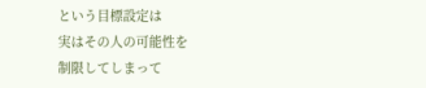という目標設定は
実はその人の可能性を
制限してしまって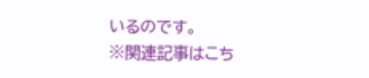いるのです。
※関連記事はこち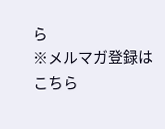ら
※メルマガ登録はこちら